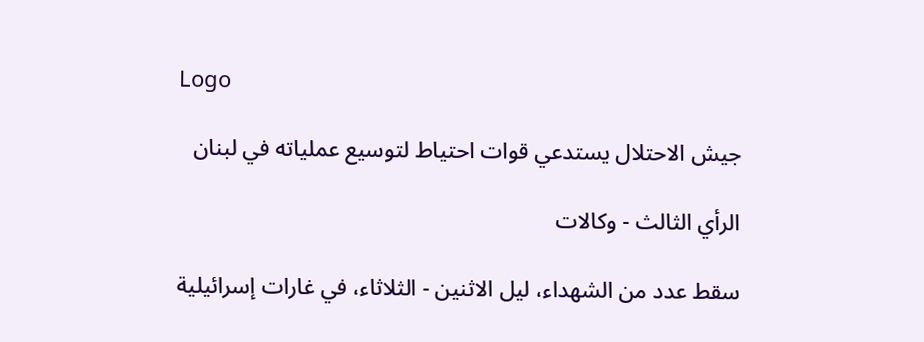Logo

جيش الاحتلال يستدعي قوات احتياط لتوسيع عملياته في لبنان

الرأي الثالث - وكالات

سقط عدد من الشهداء، ليل الاثنين - الثلاثاء، في غارات إسرائيلية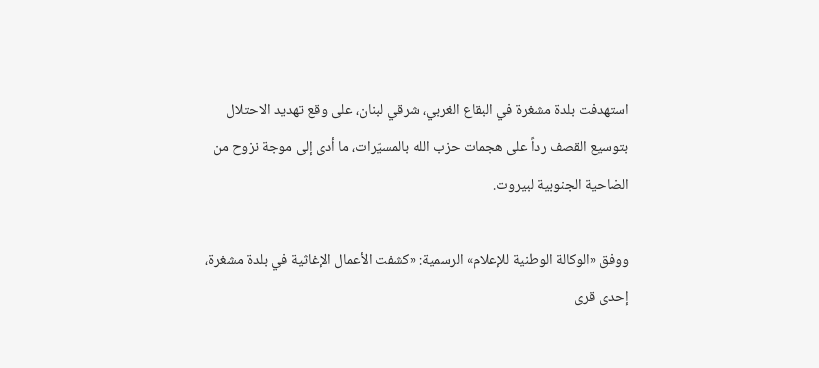استهدفت بلدة مشغرة في البقاع الغربي، شرقي لبنان، على وقع تهديد الاحتلال بتوسيع القصف رداً على هجمات حزب الله بالمسيّرات، ما أدى إلى موجة نزوح من الضاحية الجنوبية لبيروت.

ووفق «الوكالة الوطنية للإعلام» الرسمية: «كشفت الأعمال الإغاثية في بلدة مشغرة، إحدى قرى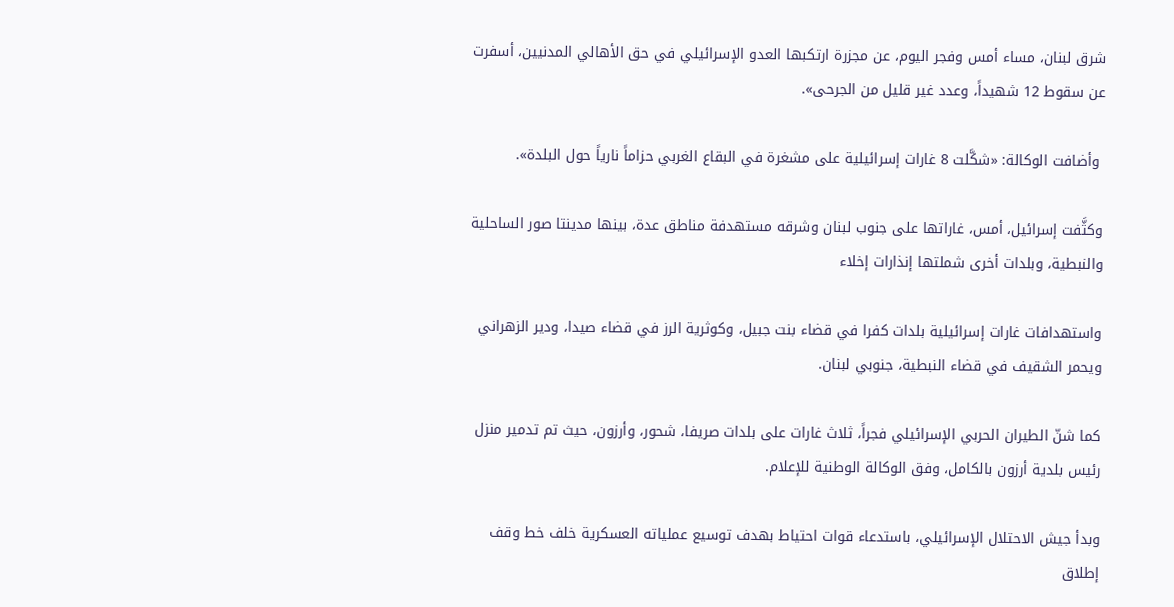شرق لبنان، مساء أمس وفجر اليوم، عن مجزرة ارتكبها العدو الإسرائيلي في حق الأهالي المدنيين، أسفرت عن سقوط 12 شهيداً، وعدد غير قليل من الجرحى».

 وأضافت الوكالة: «شكَّلت 8 غارات إسرائيلية على مشغرة في البقاع الغربي حزاماً نارياً حول البلدة».

وكثَّفت إسرائيل، أمس، غاراتها على جنوب لبنان وشرقه مستهدفة مناطق عدة، بينها مدينتا صور الساحلية والنبطية، وبلدات أخرى شملتها إنذارات إخلاء

واستهدافات غارات إسرائيلية بلدات كفرا في قضاء بنت جبيل، وكوثرية الرز في قضاء صيدا، ودير الزهراني ويحمر الشقيف في قضاء النبطية، جنوبي لبنان.

كما شنّ الطيران الحربي الإسرائيلي فجراً، ثلاث غارات على بلدات صريفا، شحور، وأرزون، حيث تم تدمير منزل رئيس بلدية أرزون بالكامل، وفق الوكالة الوطنية للإعلام.

وبدأ جيش الاحتلال الإسرائيلي، باستدعاء قوات احتياط بهدف توسيع عملياته العسكرية خلف خط وقف إطلاق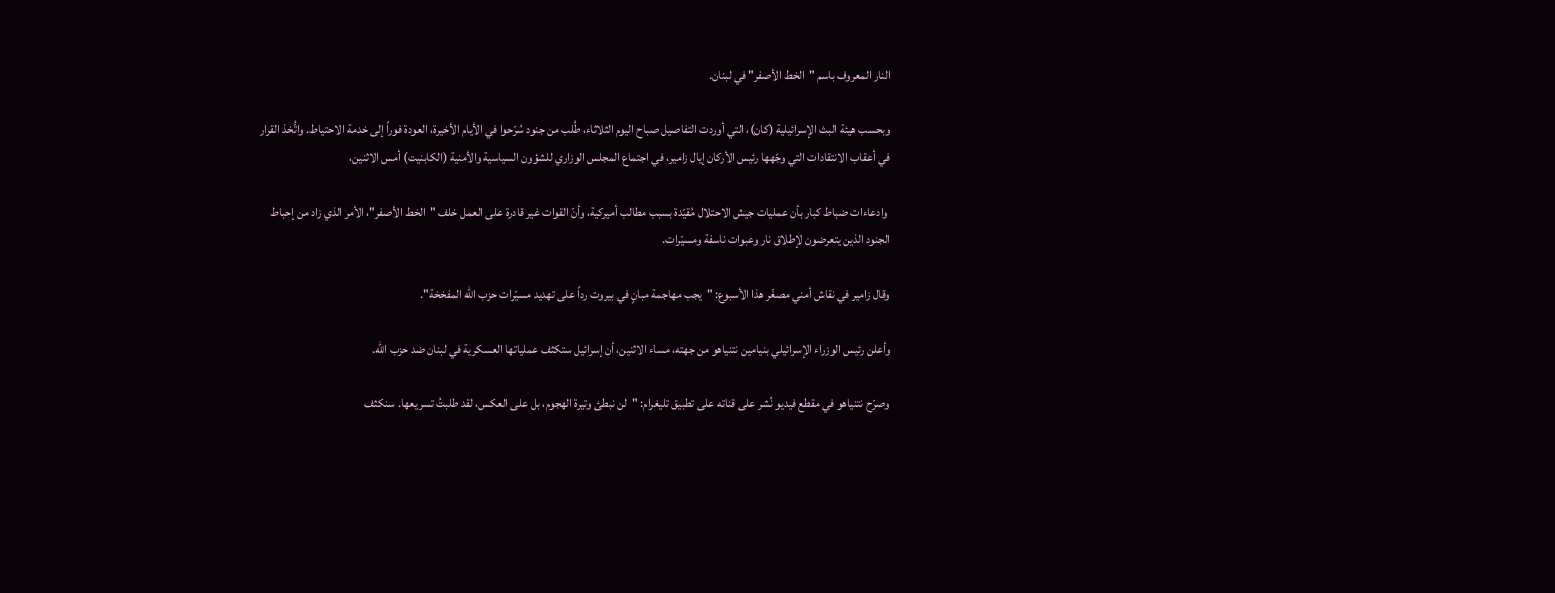النار المعروف باسم "الخط الأصفر" في لبنان.

وبحسب هيئة البث الإسرائيلية (كان)، التي أوردت التفاصيل صباح اليوم الثلاثاء، طُلب من جنود سُرّحوا في الأيام الأخيرة، العودة فوراً إلى خدمة الاحتياط. واتُّخذ القرار في أعقاب الانتقادات التي وجّهها رئيس الأركان إيال زامير، في اجتماع المجلس الوزاري للشؤون السياسية والأمنية (الكابنيت) أمس الاثنين،

 وادعاءات ضباط كبار بأن عمليات جيش الاحتلال مُقيّدة بسبب مطالب أميركية، وأنّ القوات غير قادرة على العمل خلف "الخط الأصفر"، الأمر الذي زاد من إحباط الجنود الذين يتعرضون لإطلاق نار وعبوات ناسفة ومسيّرات.

وقال زامير في نقاش أمني مصغّر هذا الأسبوع: "يجب مهاجمة مبانٍ في بيروت رداً على تهديد مسيّرات حزب الله المفخخة".

وأعلن رئيس الوزراء الإسرائيلي بنيامين نتنياهو من جهته، مساء الاثنين، أن إسرائيل ستكثف عملياتها العسكرية في لبنان ضد حزب الله.

وصرّح نتنياهو في مقطع فيديو نُشر على قناته على تطبيق تليغرام: "لن نبطئ وتيرة الهجوم، بل على العكس، لقد طلبتُ تسريعها. سنكثف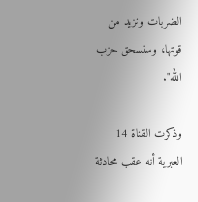الضربات ونزيد من قوتها، وسنسحق حزب الله".

وذكرت القناة 14 العبرية أنه عقب محادثة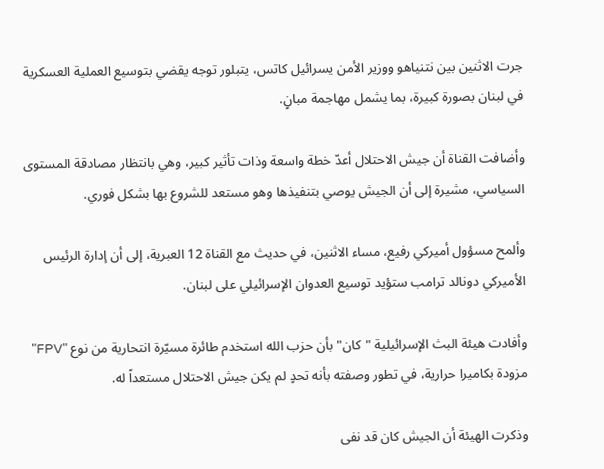جرت الاثنين بين نتنياهو ووزير الأمن يسرائيل كاتس، يتبلور توجه يقضي بتوسيع العملية العسكرية في لبنان بصورة كبيرة، بما يشمل مهاجمة مبانٍ.

وأضافت القناة أن جيش الاحتلال أعدّ خطة واسعة وذات تأثير كبير، وهي بانتظار مصادقة المستوى السياسي، مشيرة إلى أن الجيش يوصي بتنفيذها وهو مستعد للشروع بها بشكل فوري.

وألمح مسؤول أميركي رفيع، مساء الاثنين، في حديث مع القناة 12 العبرية، إلى أن إدارة الرئيس الأميركي دونالد ترامب ستؤيد توسيع العدوان الإسرائيلي على لبنان.

وأفادت هيئة البث الإسرائيلية "كان" بأن حزب الله استخدم طائرة مسيّرة انتحارية من نوع "FPV" مزودة بكاميرا حرارية، في تطور وصفته بأنه تحدٍ لم يكن جيش الاحتلال مستعداً له.

وذكرت الهيئة أن الجيش كان قد نفى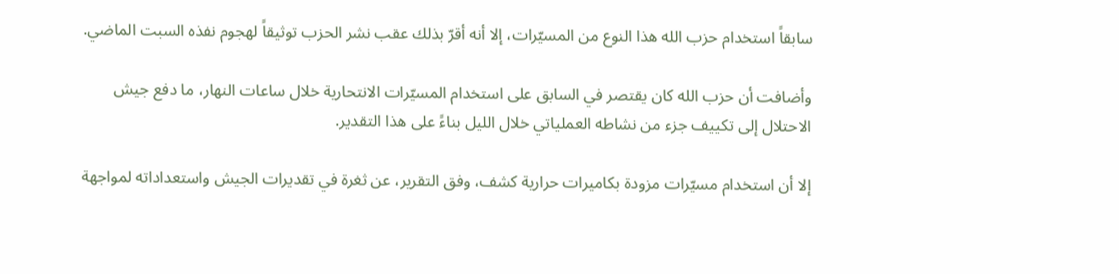سابقاً استخدام حزب الله هذا النوع من المسيّرات، إلا أنه أقرّ بذلك عقب نشر الحزب توثيقاً لهجوم نفذه السبت الماضي.

وأضافت أن حزب الله كان يقتصر في السابق على استخدام المسيّرات الانتحارية خلال ساعات النهار، ما دفع جيش الاحتلال إلى تكييف جزء من نشاطه العملياتي خلال الليل بناءً على هذا التقدير.

إلا أن استخدام مسيّرات مزودة بكاميرات حرارية كشف، وفق التقرير، عن ثغرة في تقديرات الجيش واستعداداته لمواجهة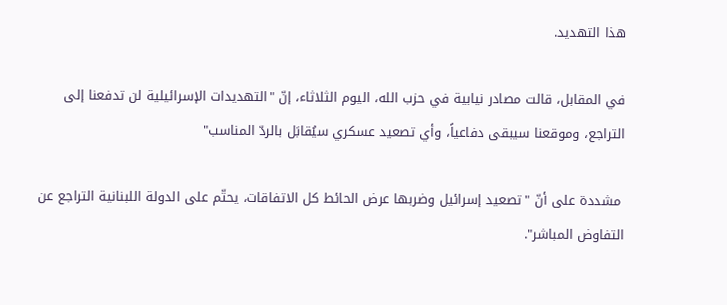هذا التهديد.

في المقابل، قالت مصادر نيابية في حزب الله، اليوم الثلاثاء، إنّ "التهديدات الإسرائيلية لن تدفعنا إلى التراجع، وموقعنا سيبقى دفاعياً، وأي تصعيد عسكري سيُقابَل بالردّ المناسب"

 مشددة على أنّ "تصعيد إسرائيل وضربها عرض الحائط كل الاتفاقات، يحتّم على الدولة اللبنانية التراجع عن التفاوض المباشر".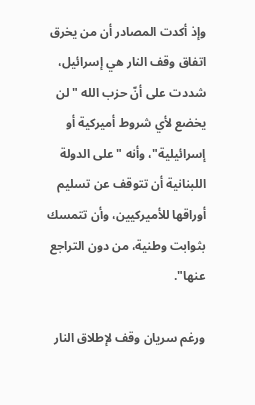وإذ أكدت المصادر أن من يخرق اتفاق وقف النار هي إسرائيل، شددت على أنّ حزب الله "لن يخضع لأي شروط أميركية أو إسرائيلية"، وأنه "على الدولة اللبنانية أن تتوقف عن تسليم أوراقها للأميركيين، وأن تتمسك بثوابت وطنية، من دون التراجع عنها".

ورغم سريان وقف لإطلاق النار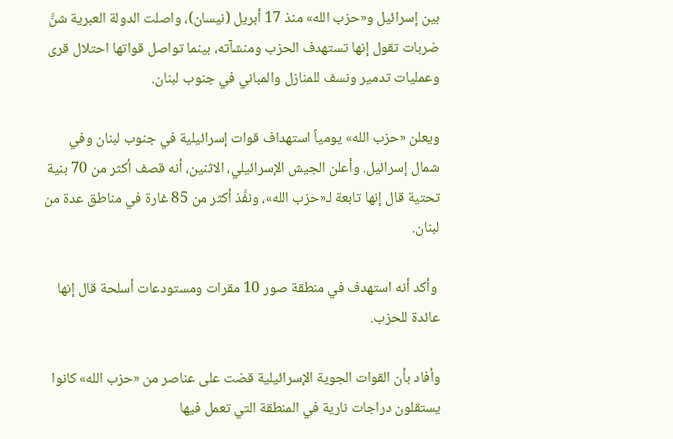بين إسرائيل و«حزب الله» منذ 17 أبريل (نيسان)، واصلت الدولة العبرية شنَّ ضربات تقول إنها تستهدف الحزب ومنشآته، بينما تواصل قواتها احتلال قرى وعمليات تدمير ونسف للمنازل والمباني في جنوب لبنان.

ويعلن «حزب الله» يومياً استهداف قوات إسرائيلية في جنوب لبنان وفي شمال إسرائيل. وأعلن الجيش الإسرائيلي، الاثنين، أنه قصف أكثر من 70 بنية تحتية قال إنها تابعة لـ«حزب الله»، ونفَّذ أكثر من 85 غارة في مناطق عدة من لبنان.

 وأكد أنه استهدف في منطقة صور 10 مقرات ومستودعات أسلحة قال إنها عائدة للحزب.

وأفاد بأن القوات الجوية الإسرائيلية قضت على عناصر من «حزب الله» كانوا يستقلون دراجات نارية في المنطقة التي تعمل فيها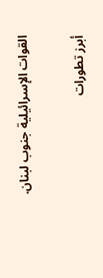القوات الإسرائيلية جنوب لبنان.

أبرز تطورات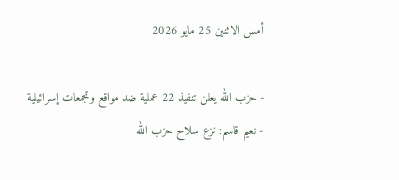أمس الاثنين 25 مايو 2026

- حزب الله يعلن تنفيذ 22 عملية ضد مواقع وتجمعات إسرائيلية
- نعيم قاسم: نزع سلاح حزب الله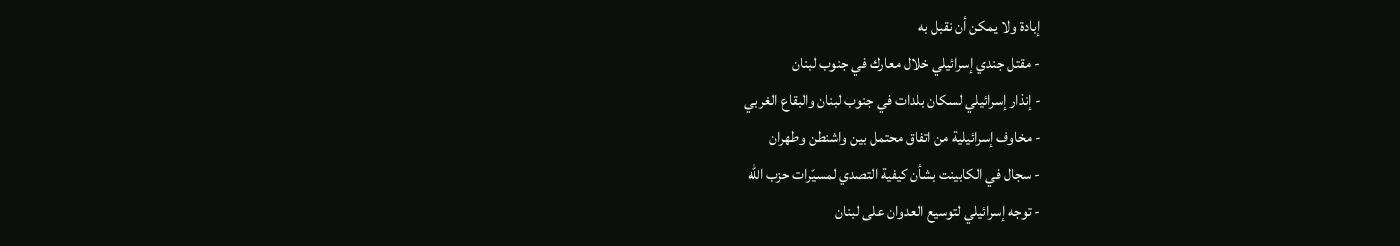إبادة ولا يمكن أن نقبل به
- مقتل جندي إسرائيلي خلال معارك في جنوب لبنان
- إنذار إسرائيلي لسكان بلدات في جنوب لبنان والبقاع الغربي
- مخاوف إسرائيلية من اتفاق محتمل بين واشنطن وطهران
- سجال في الكابينت بشأن كيفية التصدي لمسيّرات حزب الله
- توجه إسرائيلي لتوسيع العدوان على لبنان